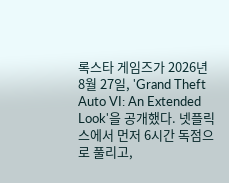록스타 게임즈가 2026년 8월 27일, 'Grand Theft Auto VI: An Extended Look'을 공개했다. 넷플릭스에서 먼저 6시간 독점으로 풀리고,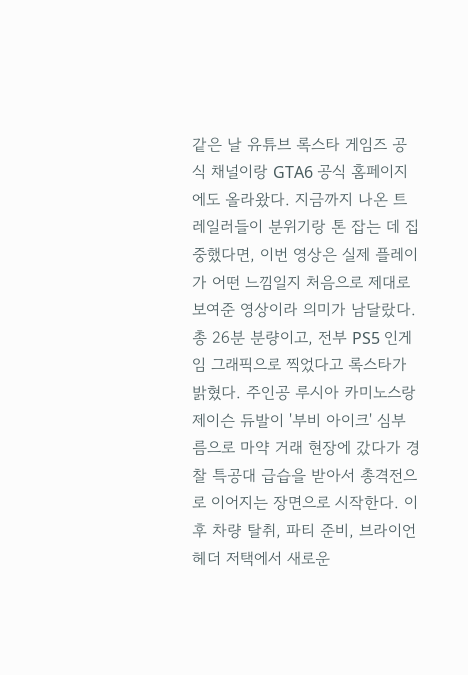같은 날 유튜브 록스타 게임즈 공식 채널이랑 GTA6 공식 홈페이지에도 올라왔다. 지금까지 나온 트레일러들이 분위기랑 톤 잡는 데 집중했다면, 이번 영상은 실제 플레이가 어떤 느낌일지 처음으로 제대로 보여준 영상이라 의미가 남달랐다.
총 26분 분량이고, 전부 PS5 인게임 그래픽으로 찍었다고 록스타가 밝혔다. 주인공 루시아 카미노스랑 제이슨 듀발이 '부비 아이크' 심부름으로 마약 거래 현장에 갔다가 경찰 특공대 급습을 받아서 총격전으로 이어지는 장면으로 시작한다. 이후 차량 탈취, 파티 준비, 브라이언 헤더 저택에서 새로운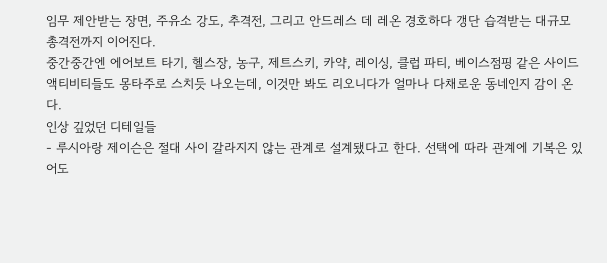임무 제안받는 장면, 주유소 강도, 추격전, 그리고 안드레스 데 레온 경호하다 갱단 습격받는 대규모 총격전까지 이어진다.
중간중간엔 에어보트 타기, 헬스장, 농구, 제트스키, 카약, 레이싱, 클럽 파티, 베이스점핑 같은 사이드 액티비티들도 몽타주로 스치듯 나오는데, 이것만 봐도 리오니다가 얼마나 다채로운 동네인지 감이 온다.
인상 깊었던 디테일들
- 루시아랑 제이슨은 절대 사이 갈라지지 않는 관계로 설계됐다고 한다. 선택에 따라 관계에 기복은 있어도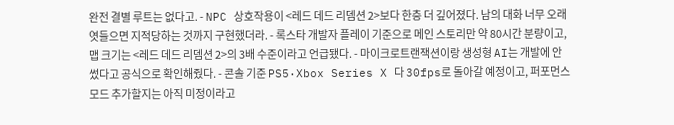완전 결별 루트는 없다고. - NPC 상호작용이 <레드 데드 리뎀션 2>보다 한층 더 깊어졌다. 남의 대화 너무 오래 엿들으면 지적당하는 것까지 구현했더라. - 록스타 개발자 플레이 기준으로 메인 스토리만 약 80시간 분량이고, 맵 크기는 <레드 데드 리뎀션 2>의 3배 수준이라고 언급됐다. - 마이크로트랜잭션이랑 생성형 AI는 개발에 안 썼다고 공식으로 확인해줬다. - 콘솔 기준 PS5·Xbox Series X 다 30fps로 돌아갈 예정이고, 퍼포먼스 모드 추가할지는 아직 미정이라고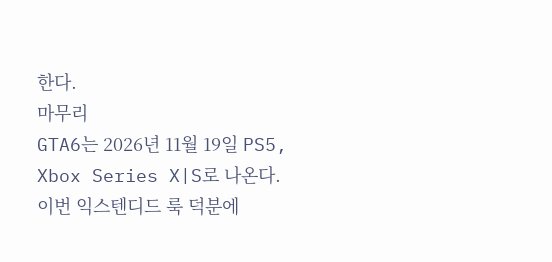한다.
마무리
GTA6는 2026년 11월 19일 PS5, Xbox Series X|S로 나온다. 이번 익스텐디드 룩 덕분에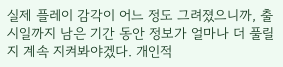실제 플레이 감각이 어느 정도 그려졌으니까, 출시일까지 남은 기간 동안 정보가 얼마나 더 풀릴지 계속 지켜봐야겠다. 개인적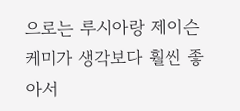으로는 루시아랑 제이슨 케미가 생각보다 훨씬 좋아서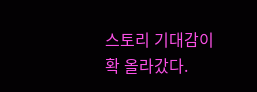스토리 기대감이 확 올라갔다.